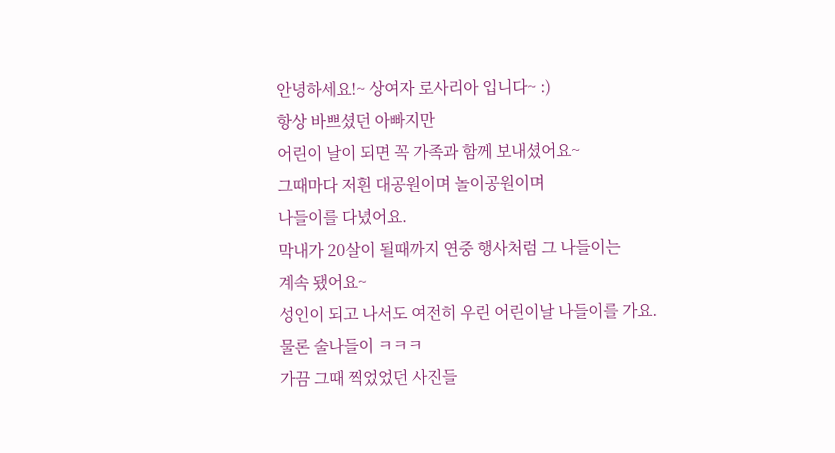안녕하세요!~ 상여자 로사리아 입니다~ :)
항상 바쁘셨던 아빠지만
어린이 날이 되면 꼭 가족과 함께 보내셨어요~
그때마다 저흰 대공원이며 놀이공원이며
나들이를 다녔어요.
막내가 20살이 될때까지 연중 행사처럼 그 나들이는
계속 됐어요~
성인이 되고 나서도 여전히 우린 어린이날 나들이를 가요.
물론 술나들이 ㅋㅋㅋ
가끔 그때 찍었었던 사진들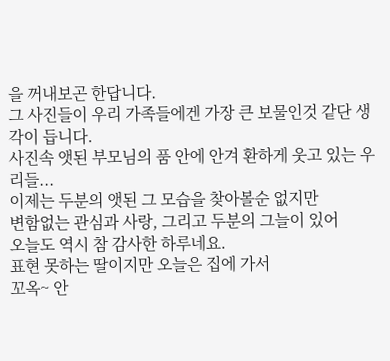을 꺼내보곤 한답니다.
그 사진들이 우리 가족들에겐 가장 큰 보물인것 같단 생각이 듭니다.
사진속 앳된 부모님의 품 안에 안겨 환하게 웃고 있는 우리들...
이제는 두분의 앳된 그 모습을 찾아볼순 없지만
변함없는 관심과 사랑, 그리고 두분의 그늘이 있어
오늘도 역시 참 감사한 하루네요.
표현 못하는 딸이지만 오늘은 집에 가서
꼬옥~ 안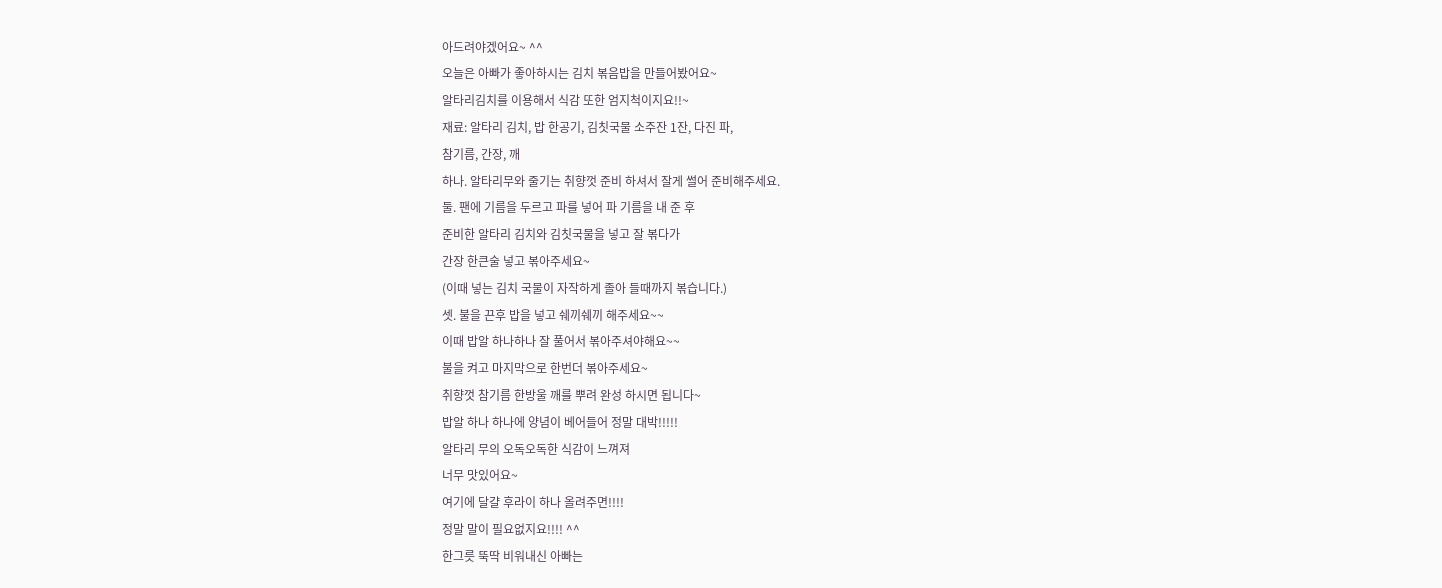아드려야겠어요~ ^^
오늘은 아빠가 좋아하시는 김치 볶음밥을 만들어봤어요~
알타리김치를 이용해서 식감 또한 엄지척이지요!!~
재료: 알타리 김치, 밥 한공기, 김칫국물 소주잔 1잔, 다진 파,
참기름, 간장, 깨
하나. 알타리무와 줄기는 취향껏 준비 하셔서 잘게 썰어 준비해주세요.
둘. 팬에 기름을 두르고 파를 넣어 파 기름을 내 준 후
준비한 알타리 김치와 김칫국물을 넣고 잘 볶다가
간장 한큰술 넣고 볶아주세요~
(이때 넣는 김치 국물이 자작하게 졸아 들때까지 볶습니다.)
셋. 불을 끈후 밥을 넣고 쉐끼쉐끼 해주세요~~
이때 밥알 하나하나 잘 풀어서 볶아주셔야해요~~
불을 켜고 마지막으로 한번더 볶아주세요~
취향껏 참기름 한방울 깨를 뿌려 완성 하시면 됩니다~
밥알 하나 하나에 양념이 베어들어 정말 대박!!!!!
알타리 무의 오독오독한 식감이 느껴져
너무 맛있어요~
여기에 달걀 후라이 하나 올려주면!!!!
정말 말이 필요없지요!!!! ^^
한그릇 뚝딱 비워내신 아빠는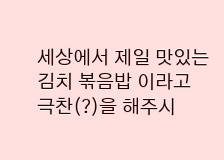세상에서 제일 맛있는 김치 볶음밥 이라고
극찬(?)을 해주시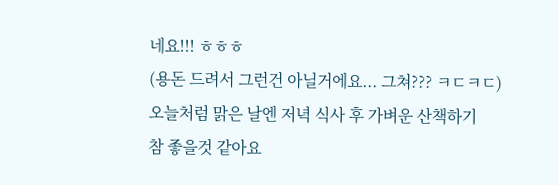네요!!! ㅎㅎㅎ
(용돈 드려서 그런건 아닐거에요... 그쳐??? ㅋㄷㅋㄷ)
오늘처럼 맑은 날엔 저녁 식사 후 가벼운 산책하기
참 좋을것 같아요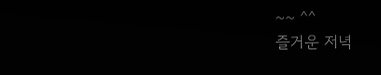~~ ^^
즐거운 저녁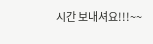시간 보내셔요!!!~~